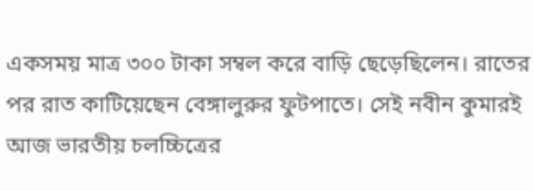একসময় মাত্র ৩০০ টাকা সম্বল করে বাড়ি ছেড়েছিলেন। রাতের পর রাত কাটিয়েছেন বেঙ্গালুরুর ফুটপাতে। সেই নবীন কুমারই আজ ভারতীয় চলচ্চিত্রের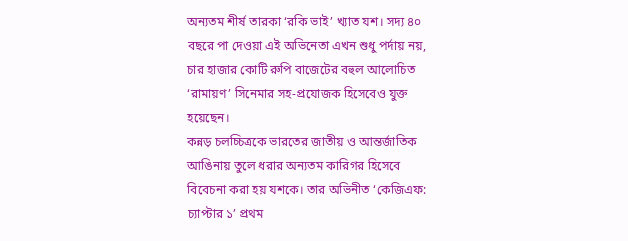অন্যতম শীর্ষ তারকা ‘রকি ভাই’ খ্যাত যশ। সদ্য ৪০ বছরে পা দেওয়া এই অভিনেতা এখন শুধু পর্দায় নয়, চার হাজার কোটি রুপি বাজেটের বহুল আলোচিত ‘রামায়ণ’ সিনেমার সহ-প্রযোজক হিসেবেও যুক্ত হয়েছেন।
কন্নড় চলচ্চিত্রকে ভারতের জাতীয় ও আন্তর্জাতিক আঙিনায় তুলে ধরার অন্যতম কারিগর হিসেবে বিবেচনা করা হয় যশকে। তার অভিনীত ‘কেজিএফ: চ্যাপ্টার ১’ প্রথম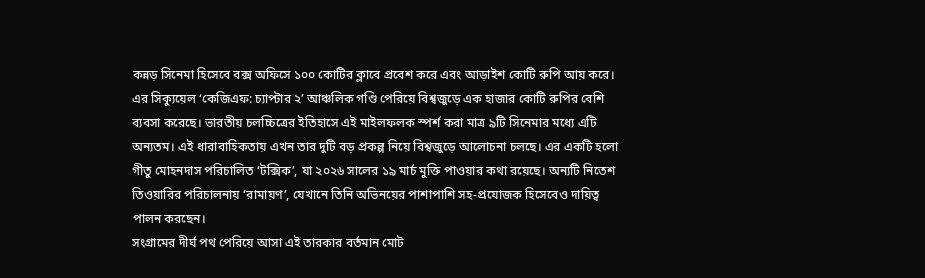কন্নড় সিনেমা হিসেবে বক্স অফিসে ১০০ কোটির ক্লাবে প্রবেশ করে এবং আড়াইশ কোটি রুপি আয় করে। এর সিক্যুয়েল ‘কেজিএফ: চ্যাপ্টার ২’ আঞ্চলিক গণ্ডি পেরিয়ে বিশ্বজুড়ে এক হাজার কোটি রুপির বেশি ব্যবসা করেছে। ভারতীয় চলচ্চিত্রের ইতিহাসে এই মাইলফলক স্পর্শ করা মাত্র ৯টি সিনেমার মধ্যে এটি অন্যতম। এই ধারাবাহিকতায় এখন তার দুটি বড় প্রকল্প নিয়ে বিশ্বজুড়ে আলোচনা চলছে। এর একটি হলো গীতু মোহনদাস পরিচালিত ‘টক্সিক’, যা ২০২৬ সালের ১৯ মার্চ মুক্তি পাওয়ার কথা রয়েছে। অন্যটি নিতেশ তিওয়ারির পরিচালনায় ‘রামায়ণ’, যেখানে তিনি অভিনয়ের পাশাপাশি সহ-প্রযোজক হিসেবেও দায়িত্ব পালন করছেন।
সংগ্রামের দীর্ঘ পথ পেরিয়ে আসা এই তারকার বর্তমান মোট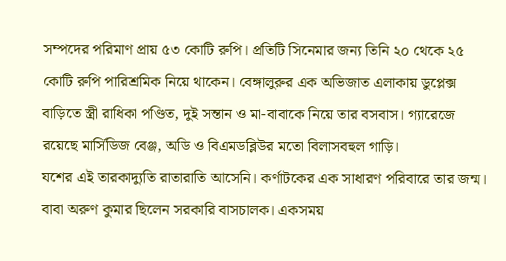সম্পদের পরিমাণ প্রায় ৫৩ কোটি রুপি। প্রতিটি সিনেমার জন্য তিনি ২০ থেকে ২৫ কোটি রুপি পারিশ্রমিক নিয়ে থাকেন। বেঙ্গালুরুর এক অভিজাত এলাকায় ডুপ্লেক্স বাড়িতে স্ত্রী রাধিকা পণ্ডিত, দুই সন্তান ও মা-বাবাকে নিয়ে তার বসবাস। গ্যারেজে রয়েছে মার্সিডিজ বেঞ্জ, অডি ও বিএমডব্লিউর মতো বিলাসবহুল গাড়ি।
যশের এই তারকাদ্যুতি রাতারাতি আসেনি। কর্ণাটকের এক সাধারণ পরিবারে তার জন্ম। বাবা অরুণ কুমার ছিলেন সরকারি বাসচালক। একসময়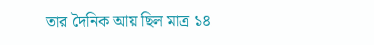তার দৈনিক আয় ছিল মাত্র ১৪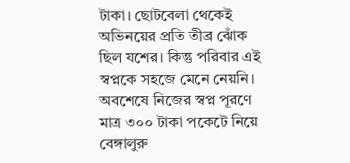টাকা। ছোটবেলা থেকেই অভিনয়ের প্রতি তীব্র ঝোঁক ছিল যশের। কিন্তু পরিবার এই স্বপ্নকে সহজে মেনে নেয়নি। অবশেষে নিজের স্বপ্ন পূরণে মাত্র ৩০০ টাকা পকেটে নিয়ে বেঙ্গালুরু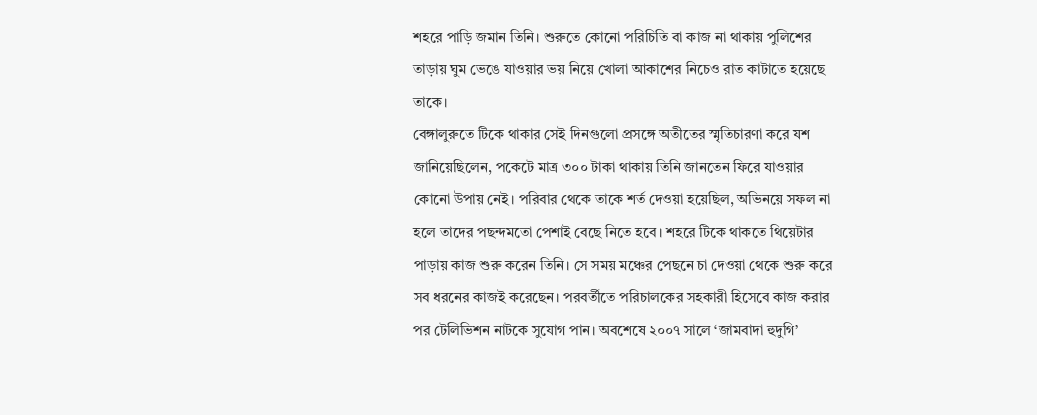শহরে পাড়ি জমান তিনি। শুরুতে কোনো পরিচিতি বা কাজ না থাকায় পুলিশের তাড়ায় ঘুম ভেঙে যাওয়ার ভয় নিয়ে খোলা আকাশের নিচেও রাত কাটাতে হয়েছে তাকে।
বেঙ্গালুরুতে টিকে থাকার সেই দিনগুলো প্রসঙ্গে অতীতের স্মৃতিচারণা করে যশ জানিয়েছিলেন, পকেটে মাত্র ৩০০ টাকা থাকায় তিনি জানতেন ফিরে যাওয়ার কোনো উপায় নেই। পরিবার থেকে তাকে শর্ত দেওয়া হয়েছিল, অভিনয়ে সফল না হলে তাদের পছন্দমতো পেশাই বেছে নিতে হবে। শহরে টিকে থাকতে থিয়েটার পাড়ায় কাজ শুরু করেন তিনি। সে সময় মঞ্চের পেছনে চা দেওয়া থেকে শুরু করে সব ধরনের কাজই করেছেন। পরবর্তীতে পরিচালকের সহকারী হিসেবে কাজ করার পর টেলিভিশন নাটকে সুযোগ পান। অবশেষে ২০০৭ সালে ‘জামবাদা হুদুগি’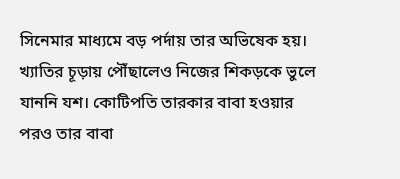সিনেমার মাধ্যমে বড় পর্দায় তার অভিষেক হয়।
খ্যাতির চূড়ায় পৌঁছালেও নিজের শিকড়কে ভুলে যাননি যশ। কোটিপতি তারকার বাবা হওয়ার পরও তার বাবা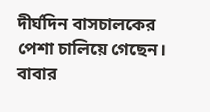দীর্ঘদিন বাসচালকের পেশা চালিয়ে গেছেন। বাবার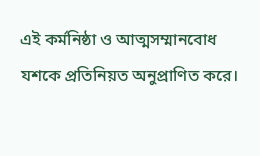এই কর্মনিষ্ঠা ও আত্মসম্মানবোধ যশকে প্রতিনিয়ত অনুপ্রাণিত করে।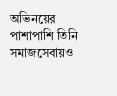অভিনয়ের পাশাপাশি তিনি সমাজসেবায়ও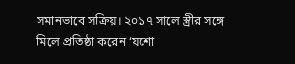সমানভাবে সক্রিয়। ২০১৭ সালে স্ত্রীর সঙ্গে মিলে প্রতিষ্ঠা করেন ‘যশো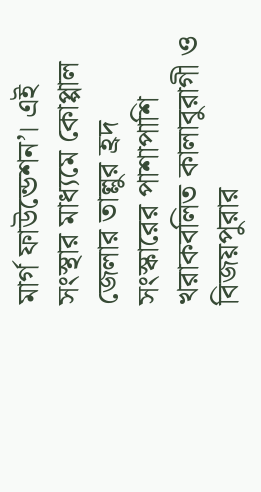মার্গ ফাউন্ডেশন’। এই সংস্থার মাধ্যমে কোপ্পাল জেলার তাল্লুর হ্রদ সংস্কারের পাশাপাশি খরাকবলিত কালাবুরাগী ও বিজয়পুরার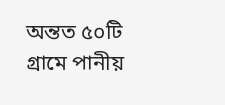অন্তত ৫০টি গ্রামে পানীয়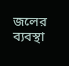জলের ব্যবস্থা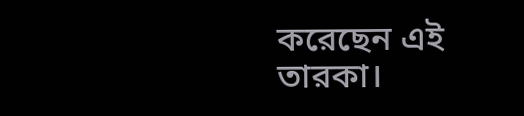করেছেন এই তারকা।